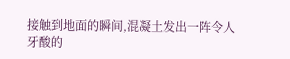接触到地面的瞬间,混凝土发出一阵令人牙酸的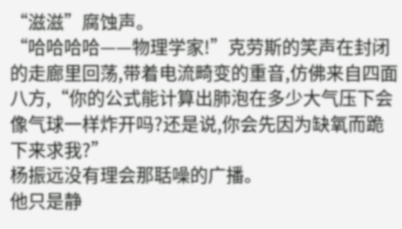“滋滋”腐蚀声。
“哈哈哈哈——物理学家!”克劳斯的笑声在封闭的走廊里回荡,带着电流畸变的重音,仿佛来自四面八方,“你的公式能计算出肺泡在多少大气压下会像气球一样炸开吗?还是说,你会先因为缺氧而跪下来求我?”
杨振远没有理会那聒噪的广播。
他只是静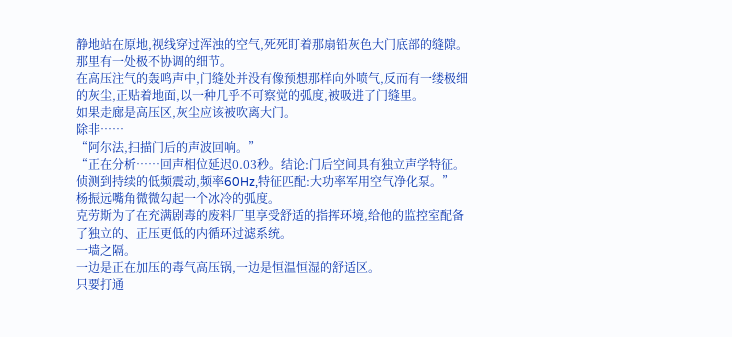静地站在原地,视线穿过浑浊的空气,死死盯着那扇铅灰色大门底部的缝隙。
那里有一处极不协调的细节。
在高压注气的轰鸣声中,门缝处并没有像预想那样向外喷气,反而有一缕极细的灰尘,正贴着地面,以一种几乎不可察觉的弧度,被吸进了门缝里。
如果走廊是高压区,灰尘应该被吹离大门。
除非……
“阿尔法,扫描门后的声波回响。”
“正在分析……回声相位延迟0.03秒。结论:门后空间具有独立声学特征。侦测到持续的低频震动,频率60Hz,特征匹配:大功率军用空气净化泵。”
杨振远嘴角微微勾起一个冰冷的弧度。
克劳斯为了在充满剧毒的废料厂里享受舒适的指挥环境,给他的监控室配备了独立的、正压更低的内循环过滤系统。
一墙之隔。
一边是正在加压的毒气高压锅,一边是恒温恒湿的舒适区。
只要打通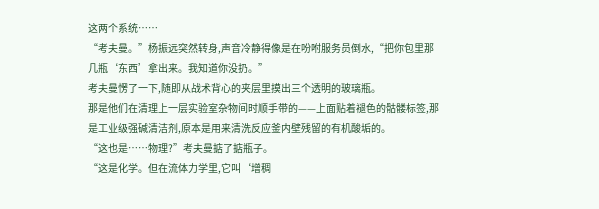这两个系统……
“考夫曼。”杨振远突然转身,声音冷静得像是在吩咐服务员倒水,“把你包里那几瓶‘东西’拿出来。我知道你没扔。”
考夫曼愣了一下,随即从战术背心的夹层里摸出三个透明的玻璃瓶。
那是他们在清理上一层实验室杂物间时顺手带的——上面贴着褪色的骷髅标签,那是工业级强碱清洁剂,原本是用来清洗反应釜内壁残留的有机酸垢的。
“这也是……物理?”考夫曼掂了掂瓶子。
“这是化学。但在流体力学里,它叫‘增稠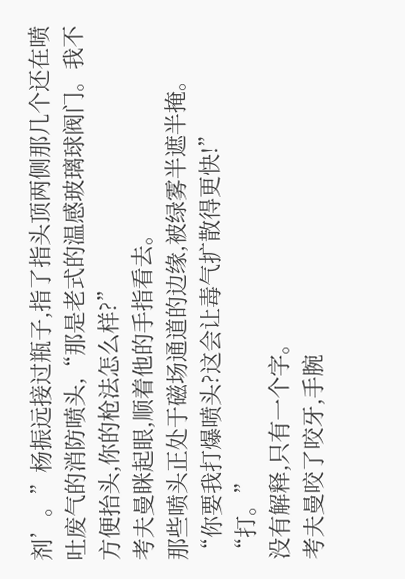剂’。”杨振远接过瓶子,指了指头顶两侧那几个还在喷吐废气的消防喷头,“那是老式的温感玻璃球阀门。我不方便抬头,你的枪法怎么样?”
考夫曼眯起眼,顺着他的手指看去。
那些喷头正处于磁场通道的边缘,被绿雾半遮半掩。
“你要我打爆喷头?这会让毒气扩散得更快!”
“打。”
没有解释,只有一个字。
考夫曼咬了咬牙,手腕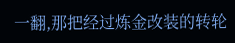一翻,那把经过炼金改装的转轮